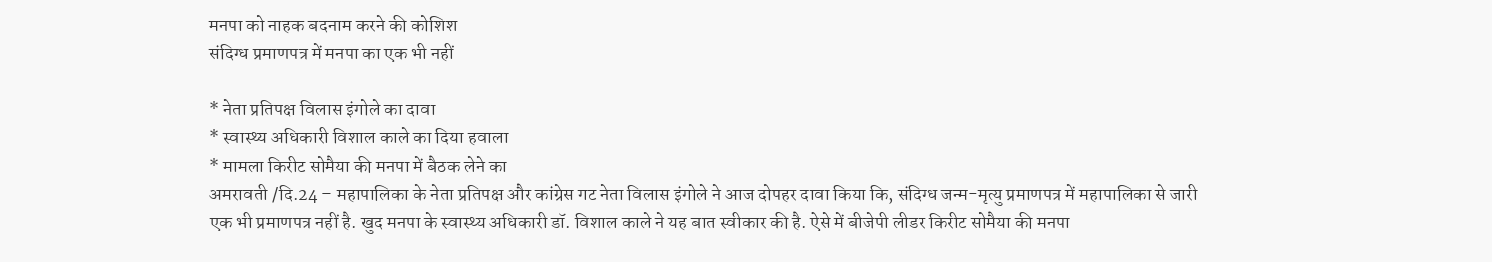मनपा को नाहक बदनाम करने की कोशिश
संदिग्ध प्रमाणपत्र में मनपा का एक भी नहीं

* नेता प्रतिपक्ष विलास इंगोले का दावा
* स्वास्थ्य अधिकारी विशाल काले का दिया हवाला
* मामला किरीट सोमैया की मनपा में बैठक लेने का
अमरावती /दि.24 – महापालिका के नेता प्रतिपक्ष और कांग्रेस गट नेता विलास इंगोले ने आज दोपहर दावा किया कि, संदिग्ध जन्म-मृत्यु प्रमाणपत्र में महापालिका से जारी एक भी प्रमाणपत्र नहीं है. खुद मनपा के स्वास्थ्य अधिकारी डॉ. विशाल काले ने यह बात स्वीकार की है. ऐसे में बीजेपी लीडर किरीट सोमैया की मनपा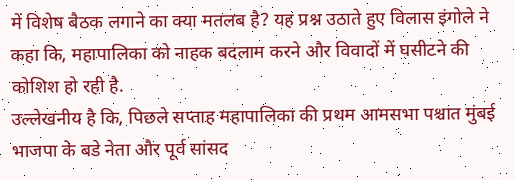में विशेष बैठक लगाने का क्या मतलब है? यह प्रश्न उठाते हुए विलास इंगोले ने कहा कि, महापालिका को नाहक बदलाम करने और विवादों में घसीटने की कोशिश हो रही है.
उल्लेखनीय है कि, पिछले सप्ताह महापालिका की प्रथम आमसभा पश्चात मुंबई भाजपा के बडे नेता और पूर्व सांसद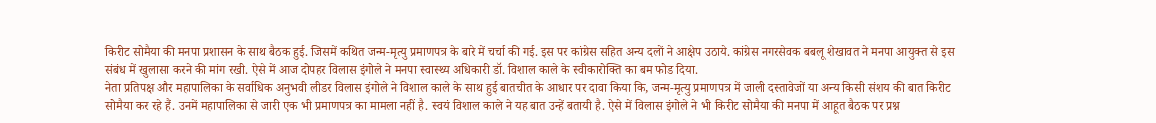किरीट सोमैया की मनपा प्रशासन के साथ बैठक हुई. जिसमें कथित जन्म-मृत्यु प्रमाणपत्र के बारे में चर्चा की गई. इस पर कांग्रेस सहित अन्य दलों ने आक्षेप उठाये. कांग्रेस नगरसेवक बबलू शेखावत ने मनपा आयुक्त से इस संबंध में खुलासा करने की मांग रखी. ऐसे में आज दोपहर विलास इंगोले ने मनपा स्वास्थ्य अधिकारी डॉ. विशाल काले के स्वीकारोक्ति का बम फोड दिया.
नेता प्रतिपक्ष और महापालिका के सर्वाधिक अनुभवी लीडर विलास इंगोले ने विशाल काले के साथ हुई बातचीत के आधार पर दावा किया कि, जन्म-मृत्यु प्रमाणपत्र में जाली दस्तावेजों या अन्य किसी संशय की बात किरीट सोमैया कर रहे हैं. उनमें महापालिका से जारी एक भी प्रमाणपत्र का मामला नहीं है. स्वयं विशाल काले ने यह बात उन्हें बतायी है. ऐसे में विलास इंगोले ने भी किरीट सोमैया की मनपा में आहूत बैठक पर प्रश्न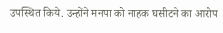उपस्थित किये. उन्होंने मनपा को नाहक घसीटने का आरोप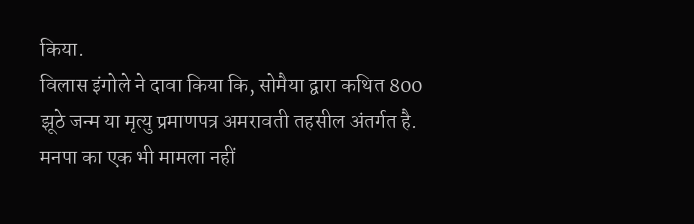किया.
विलास इंगोले ने दावा किया कि, सोमैया द्वारा कथित 800 झूठे जन्म या मृत्यु प्रमाणपत्र अमरावती तहसील अंतर्गत है. मनपा का एक भी मामला नहीं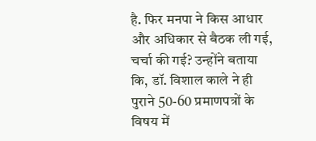है. फिर मनपा ने किस आधार और अधिकार से बैठक ली गई, चर्चा की गई? उन्होंने बताया कि, डॉ. विशाल काले ने ही पुराने 50-60 प्रमाणपत्रों के विषय में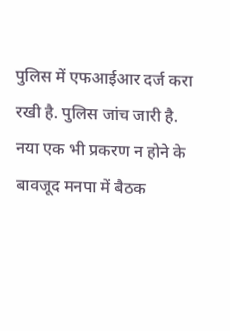पुलिस में एफआईआर दर्ज करा रखी है. पुलिस जांच जारी है. नया एक भी प्रकरण न होने के बावजूद मनपा में बैठक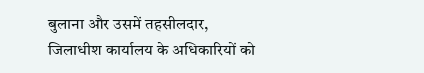बुलाना और उसमें तहसीलदार, जिलाधीश कार्यालय के अधिकारियों को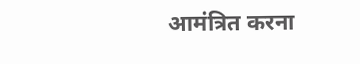आमंत्रित करना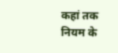कहां तक नियम के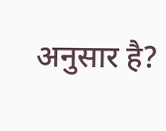अनुसार है?